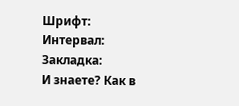Шрифт:
Интервал:
Закладка:
И знаете? Как в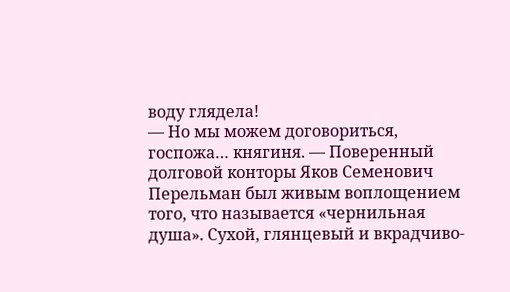воду глядела!
— Но мы можем договориться, госпожа… княгиня. — Поверенный долговой конторы Яков Семенович Перельман был живым воплощением того, что называется «чернильная душа». Сухой, глянцевый и вкрадчиво-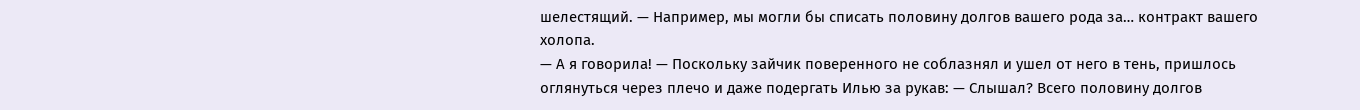шелестящий. — Например, мы могли бы списать половину долгов вашего рода за… контракт вашего холопа.
— А я говорила! — Поскольку зайчик поверенного не соблазнял и ушел от него в тень, пришлось оглянуться через плечо и даже подергать Илью за рукав: — Слышал? Всего половину долгов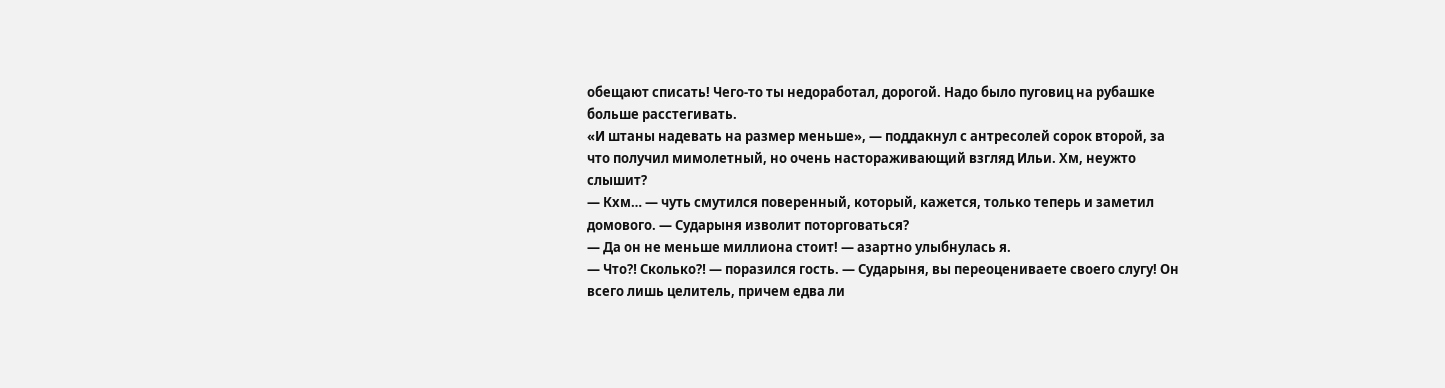обещают списать! Чего-то ты недоработал, дорогой. Надо было пуговиц на рубашке больше расстегивать.
«И штаны надевать на размер меньше», — поддакнул с антресолей сорок второй, за что получил мимолетный, но очень настораживающий взгляд Ильи. Хм, неужто слышит?
— Кхм… — чуть смутился поверенный, который, кажется, только теперь и заметил домового. — Сударыня изволит поторговаться?
— Да он не меньше миллиона стоит! — азартно улыбнулась я.
— Что⁈ Сколько⁈ — поразился гость. — Сударыня, вы переоцениваете своего слугу! Он всего лишь целитель, причем едва ли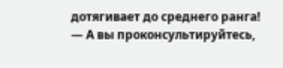дотягивает до среднего ранга!
— А вы проконсультируйтесь,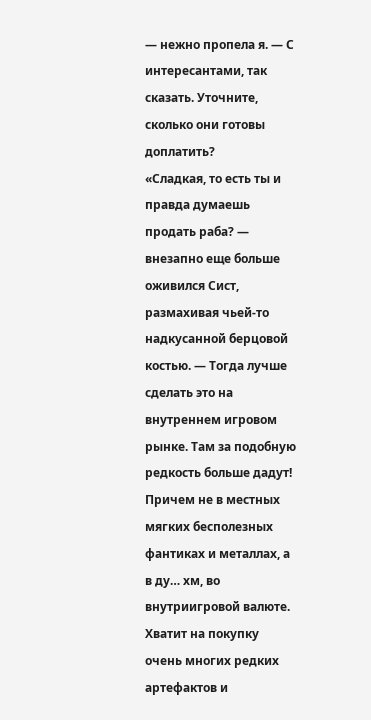— нежно пропела я. — С интересантами, так сказать. Уточните, сколько они готовы доплатить?
«Сладкая, то есть ты и правда думаешь продать раба? — внезапно еще больше оживился Сист, размахивая чьей-то надкусанной берцовой костью. — Тогда лучше сделать это на внутреннем игровом рынке. Там за подобную редкость больше дадут! Причем не в местных мягких бесполезных фантиках и металлах, а в ду… хм, во внутриигровой валюте. Хватит на покупку очень многих редких артефактов и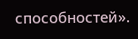способностей».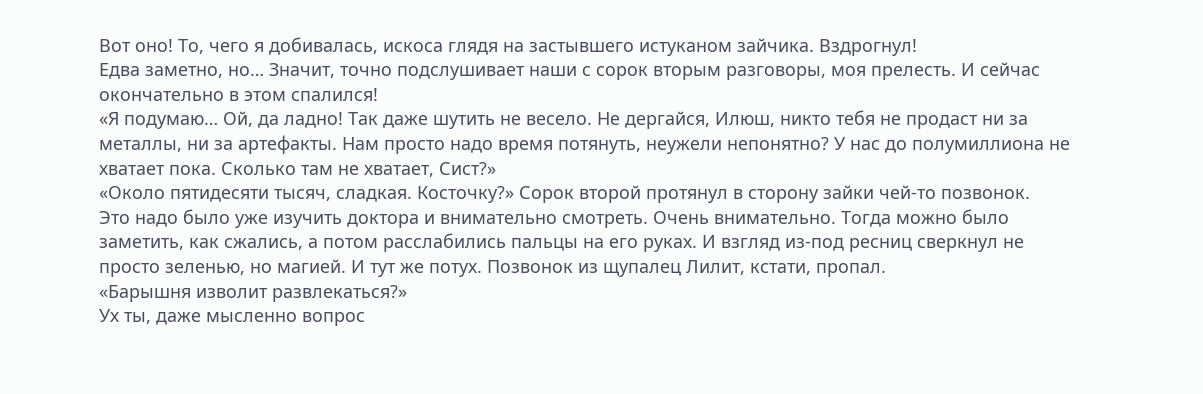Вот оно! То, чего я добивалась, искоса глядя на застывшего истуканом зайчика. Вздрогнул!
Едва заметно, но… Значит, точно подслушивает наши с сорок вторым разговоры, моя прелесть. И сейчас окончательно в этом спалился!
«Я подумаю… Ой, да ладно! Так даже шутить не весело. Не дергайся, Илюш, никто тебя не продаст ни за металлы, ни за артефакты. Нам просто надо время потянуть, неужели непонятно? У нас до полумиллиона не хватает пока. Сколько там не хватает, Сист?»
«Около пятидесяти тысяч, сладкая. Косточку?» Сорок второй протянул в сторону зайки чей-то позвонок.
Это надо было уже изучить доктора и внимательно смотреть. Очень внимательно. Тогда можно было заметить, как сжались, а потом расслабились пальцы на его руках. И взгляд из-под ресниц сверкнул не просто зеленью, но магией. И тут же потух. Позвонок из щупалец Лилит, кстати, пропал.
«Барышня изволит развлекаться?»
Ух ты, даже мысленно вопрос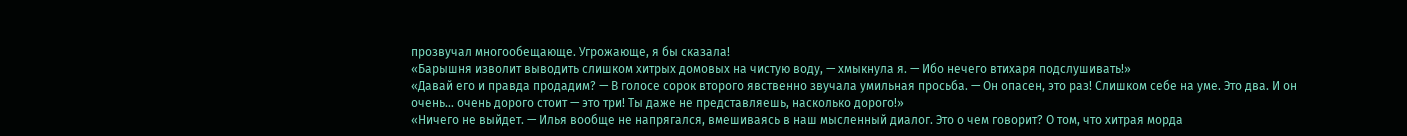прозвучал многообещающе. Угрожающе, я бы сказала!
«Барышня изволит выводить слишком хитрых домовых на чистую воду, — хмыкнула я. — Ибо нечего втихаря подслушивать!»
«Давай его и правда продадим? — В голосе сорок второго явственно звучала умильная просьба. — Он опасен, это раз! Слишком себе на уме. Это два. И он очень… очень дорого стоит — это три! Ты даже не представляешь, насколько дорого!»
«Ничего не выйдет. — Илья вообще не напрягался, вмешиваясь в наш мысленный диалог. Это о чем говорит? О том, что хитрая морда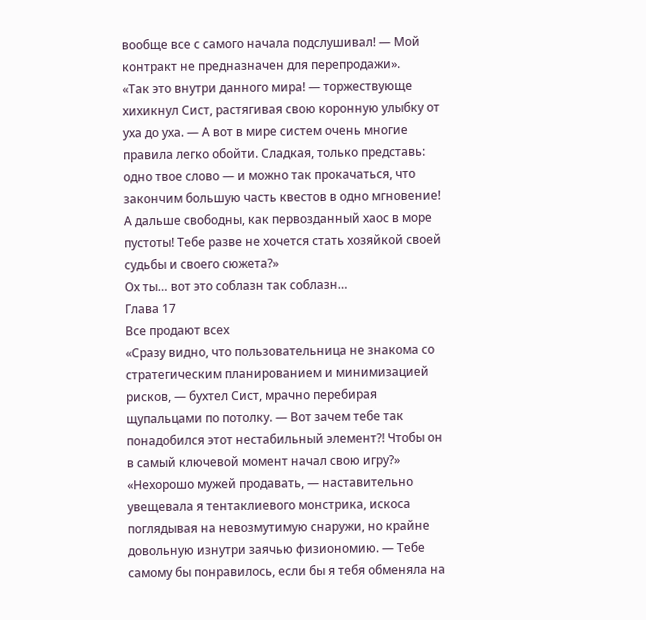вообще все с самого начала подслушивал! — Мой контракт не предназначен для перепродажи».
«Так это внутри данного мира! — торжествующе хихикнул Сист, растягивая свою коронную улыбку от уха до уха. — А вот в мире систем очень многие правила легко обойти. Сладкая, только представь: одно твое слово — и можно так прокачаться, что закончим большую часть квестов в одно мгновение! А дальше свободны, как первозданный хаос в море пустоты! Тебе разве не хочется стать хозяйкой своей судьбы и своего сюжета?»
Ох ты… вот это соблазн так соблазн…
Глава 17
Все продают всех
«Сразу видно, что пользовательница не знакома со стратегическим планированием и минимизацией рисков, — бухтел Сист, мрачно перебирая щупальцами по потолку. — Вот зачем тебе так понадобился этот нестабильный элемент⁈ Чтобы он в самый ключевой момент начал свою игру?»
«Нехорошо мужей продавать, — наставительно увещевала я тентаклиевого монстрика, искоса поглядывая на невозмутимую снаружи, но крайне довольную изнутри заячью физиономию. — Тебе самому бы понравилось, если бы я тебя обменяла на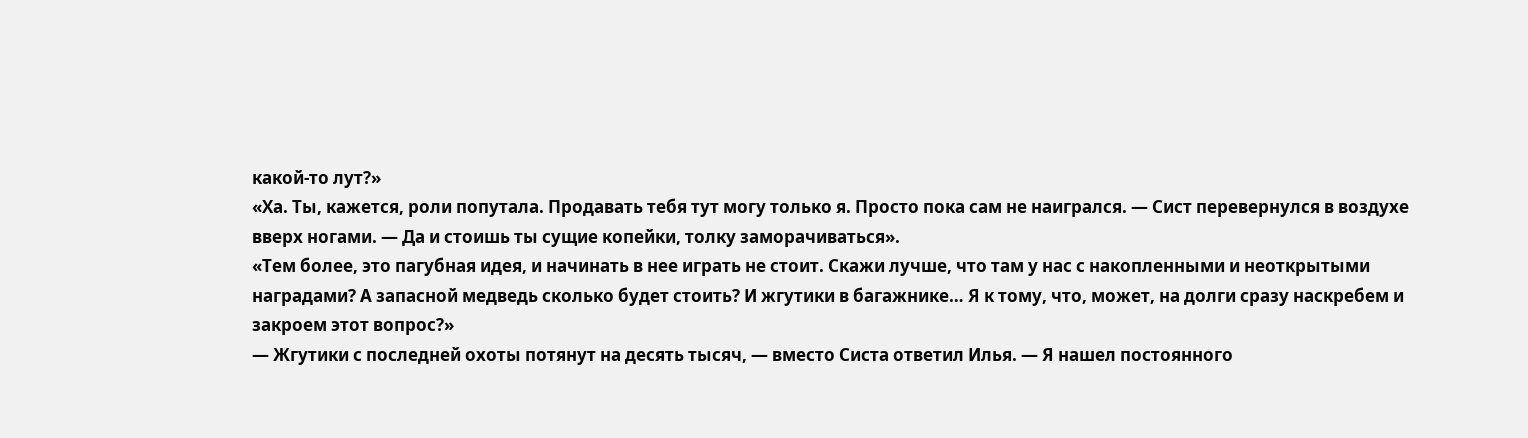какой-то лут?»
«Ха. Ты, кажется, роли попутала. Продавать тебя тут могу только я. Просто пока сам не наигрался. — Сист перевернулся в воздухе вверх ногами. — Да и стоишь ты сущие копейки, толку заморачиваться».
«Тем более, это пагубная идея, и начинать в нее играть не стоит. Скажи лучше, что там у нас с накопленными и неоткрытыми наградами? А запасной медведь сколько будет стоить? И жгутики в багажнике… Я к тому, что, может, на долги сразу наскребем и закроем этот вопрос?»
— Жгутики с последней охоты потянут на десять тысяч, — вместо Систа ответил Илья. — Я нашел постоянного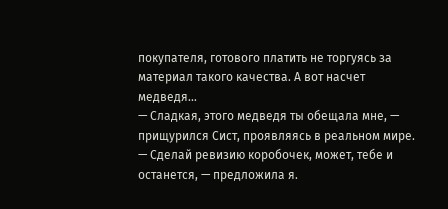покупателя, готового платить не торгуясь за материал такого качества. А вот насчет медведя…
— Сладкая, этого медведя ты обещала мне, — прищурился Сист, проявляясь в реальном мире.
— Сделай ревизию коробочек, может, тебе и останется, — предложила я.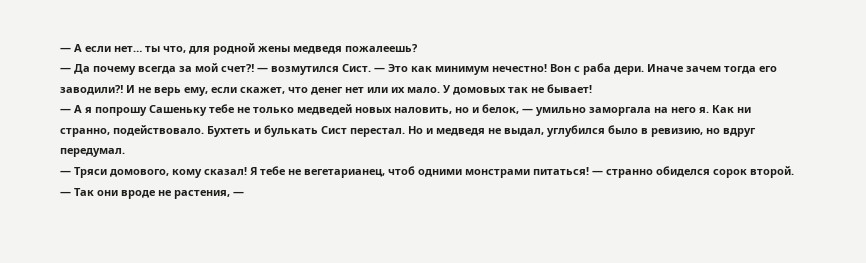— А если нет… ты что, для родной жены медведя пожалеешь?
— Да почему всегда за мой счет⁈ — возмутился Сист. — Это как минимум нечестно! Вон с раба дери. Иначе зачем тогда его заводили⁈ И не верь ему, если скажет, что денег нет или их мало. У домовых так не бывает!
— А я попрошу Сашеньку тебе не только медведей новых наловить, но и белок, — умильно заморгала на него я. Как ни странно, подействовало. Бухтеть и булькать Сист перестал. Но и медведя не выдал, углубился было в ревизию, но вдруг передумал.
— Тряси домового, кому сказал! Я тебе не вегетарианец, чтоб одними монстрами питаться! — странно обиделся сорок второй.
— Так они вроде не растения, —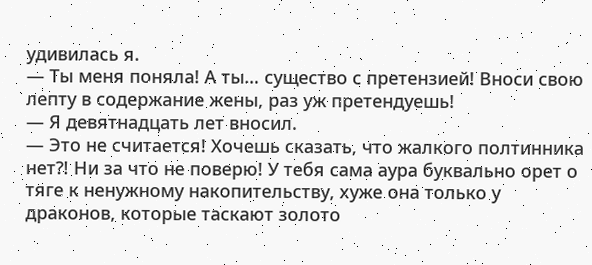удивилась я.
— Ты меня поняла! А ты… существо с претензией! Вноси свою лепту в содержание жены, раз уж претендуешь!
— Я девятнадцать лет вносил.
— Это не считается! Хочешь сказать, что жалкого полтинника нет⁈ Ни за что не поверю! У тебя сама аура буквально орет о тяге к ненужному накопительству, хуже она только у драконов, которые таскают золото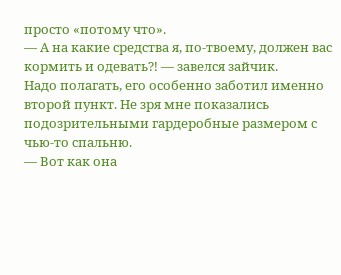просто «потому что».
— А на какие средства я, по-твоему, должен вас кормить и одевать⁈ — завелся зайчик.
Надо полагать, его особенно заботил именно второй пункт. Не зря мне показались подозрительными гардеробные размером с чью-то спальню.
— Вот как она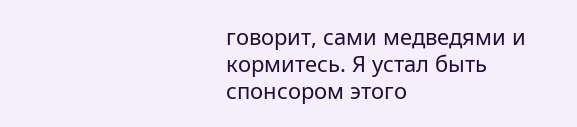говорит, сами медведями и кормитесь. Я устал быть спонсором этого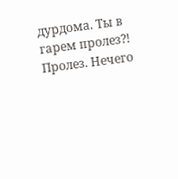дурдома. Ты в гарем пролез⁈ Пролез. Нечего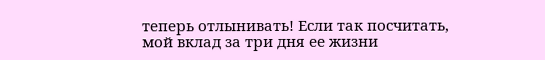теперь отлынивать! Если так посчитать, мой вклад за три дня ее жизни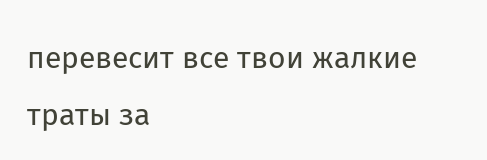перевесит все твои жалкие траты за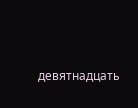девятнадцать